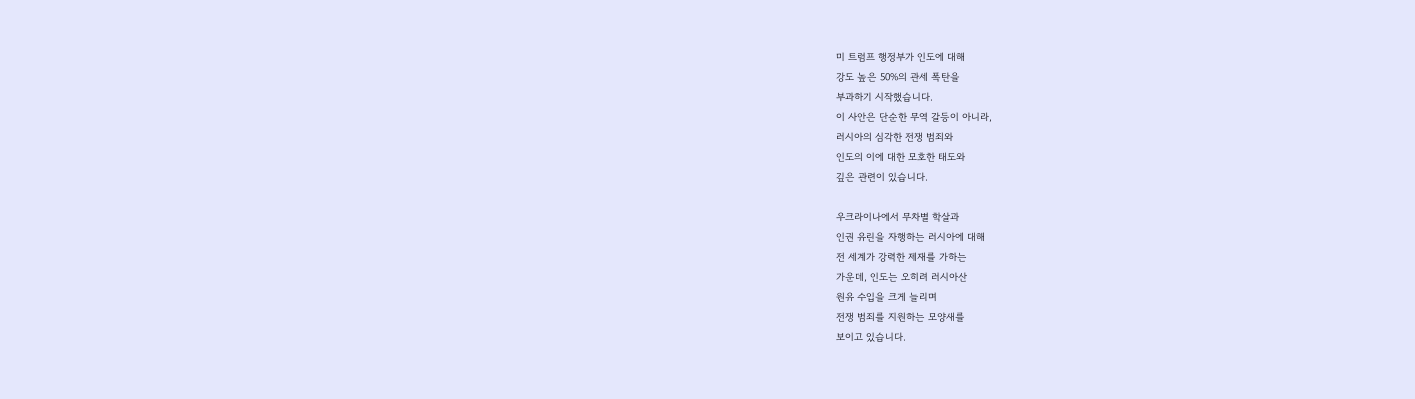미 트럼프 행정부가 인도에 대해
강도 높은 50%의 관세 폭탄을
부과하기 시작했습니다.
이 사안은 단순한 무역 갈등이 아니라,
러시아의 심각한 전쟁 범죄와
인도의 이에 대한 모호한 태도와
깊은 관련이 있습니다.

우크라이나에서 무차별 학살과
인권 유린을 자행하는 러시아에 대해
전 세계가 강력한 제재를 가하는
가운데, 인도는 오히려 러시아산
원유 수입을 크게 늘리며
전쟁 범죄를 지원하는 모양새를
보이고 있습니다.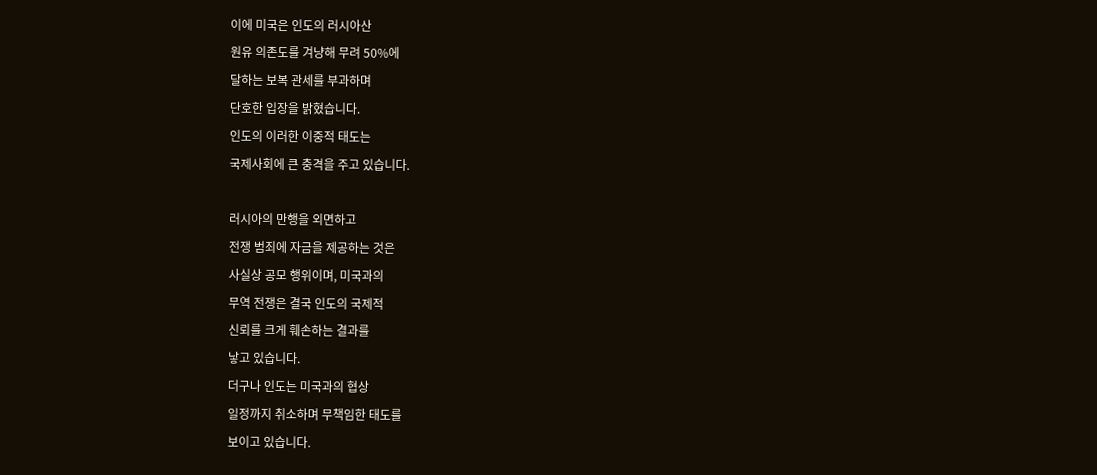이에 미국은 인도의 러시아산
원유 의존도를 겨냥해 무려 50%에
달하는 보복 관세를 부과하며
단호한 입장을 밝혔습니다.
인도의 이러한 이중적 태도는
국제사회에 큰 충격을 주고 있습니다.

러시아의 만행을 외면하고
전쟁 범죄에 자금을 제공하는 것은
사실상 공모 행위이며, 미국과의
무역 전쟁은 결국 인도의 국제적
신뢰를 크게 훼손하는 결과를
낳고 있습니다.
더구나 인도는 미국과의 협상
일정까지 취소하며 무책임한 태도를
보이고 있습니다.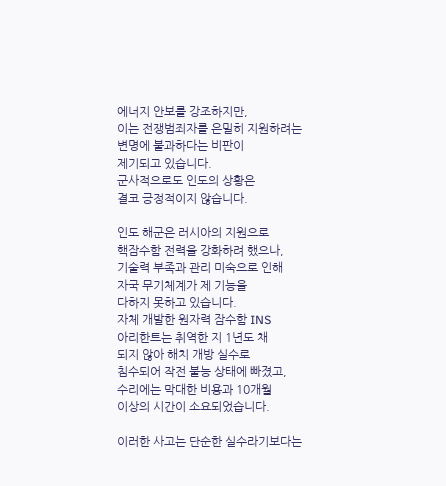에너지 안보를 강조하지만,
이는 전쟁범죄자를 은밀히 지원하려는
변명에 불과하다는 비판이
제기되고 있습니다.
군사적으로도 인도의 상황은
결코 긍정적이지 않습니다.

인도 해군은 러시아의 지원으로
핵잠수함 전력을 강화하려 했으나,
기술력 부족과 관리 미숙으로 인해
자국 무기체계가 제 기능을
다하지 못하고 있습니다.
자체 개발한 원자력 잠수함 INS
아리한트는 취역한 지 1년도 채
되지 않아 해치 개방 실수로
침수되어 작전 불능 상태에 빠졌고,
수리에는 막대한 비용과 10개월
이상의 시간이 소요되었습니다.

이러한 사고는 단순한 실수라기보다는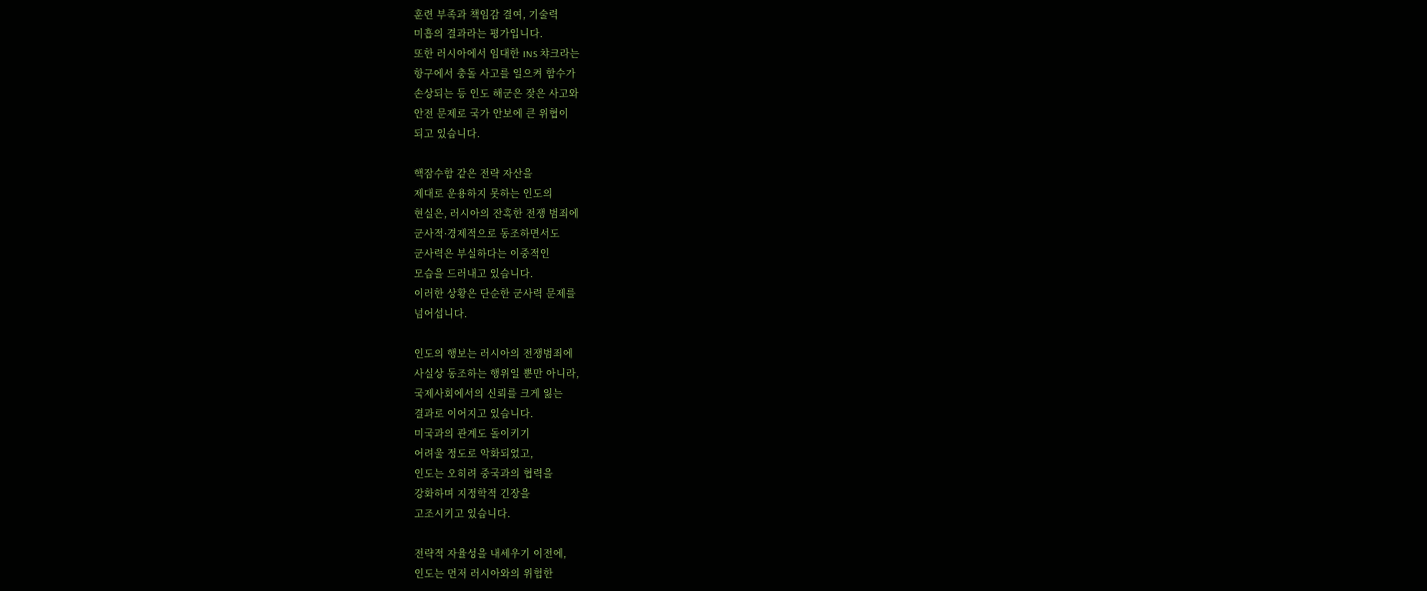훈련 부족과 책임감 결여, 기술력
미흡의 결과라는 평가입니다.
또한 러시아에서 임대한 INS 챠크라는
항구에서 충돌 사고를 일으켜 함수가
손상되는 등 인도 해군은 잦은 사고와
안전 문제로 국가 안보에 큰 위협이
되고 있습니다.

핵잠수함 같은 전략 자산을
제대로 운용하지 못하는 인도의
현실은, 러시아의 잔혹한 전쟁 범죄에
군사적·경제적으로 동조하면서도
군사력은 부실하다는 이중적인
모습을 드러내고 있습니다.
이러한 상황은 단순한 군사력 문제를
넘어섭니다.

인도의 행보는 러시아의 전쟁범죄에
사실상 동조하는 행위일 뿐만 아니라,
국제사회에서의 신뢰를 크게 잃는
결과로 이어지고 있습니다.
미국과의 관계도 돌이키기
어려울 정도로 악화되었고,
인도는 오히려 중국과의 협력을
강화하며 지정학적 긴장을
고조시키고 있습니다.

전략적 자율성을 내세우기 이전에,
인도는 먼저 러시아와의 위험한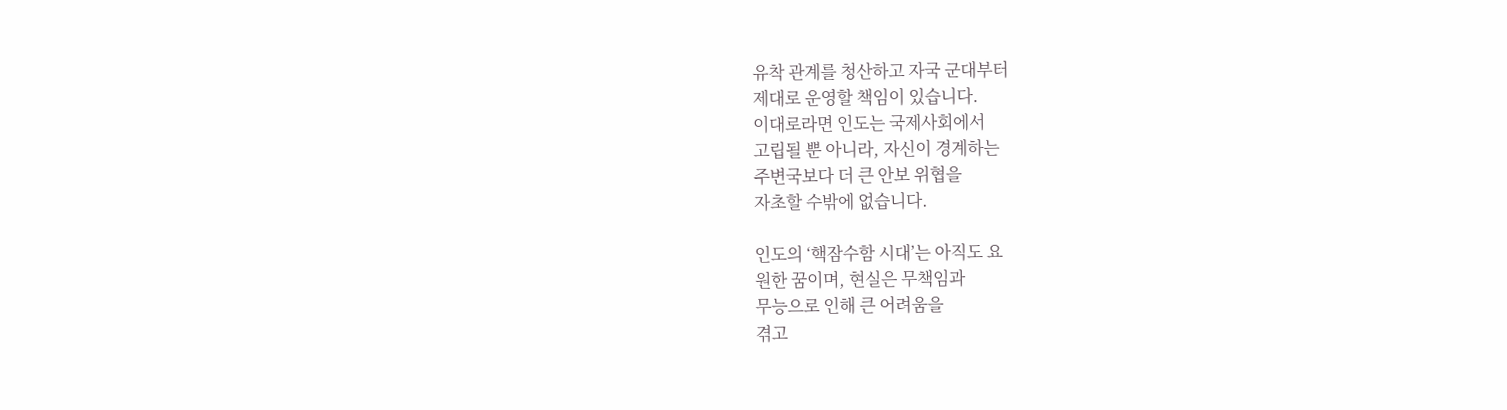유착 관계를 청산하고 자국 군대부터
제대로 운영할 책임이 있습니다.
이대로라면 인도는 국제사회에서
고립될 뿐 아니라, 자신이 경계하는
주변국보다 더 큰 안보 위협을
자초할 수밖에 없습니다.

인도의 ‘핵잠수함 시대’는 아직도 요
원한 꿈이며, 현실은 무책임과
무능으로 인해 큰 어려움을
겪고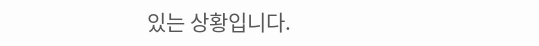있는 상황입니다.